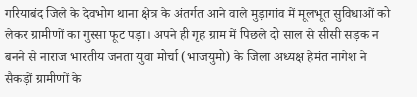गरियाबंद जिले के देवभोग थाना क्षेत्र के अंतर्गत आने वाले मुड़ागांव में मूलभूत सुविधाओं को लेकर ग्रामीणों का गुस्सा फूट पड़ा। अपने ही गृह ग्राम में पिछले दो साल से सीसी सड़क न बनने से नाराज भारतीय जनता युवा मोर्चा (भाजयुमो) के जिला अध्यक्ष हेमंत नागेश ने सैकड़ों ग्रामीणों के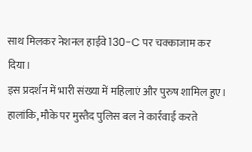साथ मिलकर नेशनल हाईवे 130-C पर चक्काजाम कर दिया।
इस प्रदर्शन में भारी संख्या में महिलाएं और पुरुष शामिल हुए। हालांकि, मौके पर मुस्तैद पुलिस बल ने कार्रवाई करते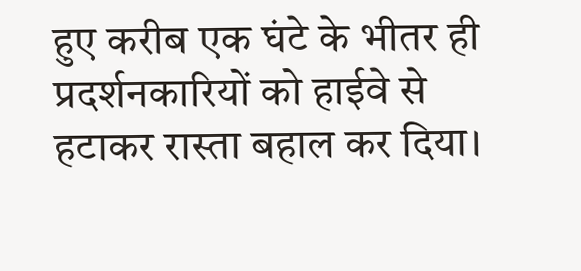हुए करीब एक घंटे के भीतर ही प्रदर्शनकारियों को हाईवे से हटाकर रास्ता बहाल कर दिया।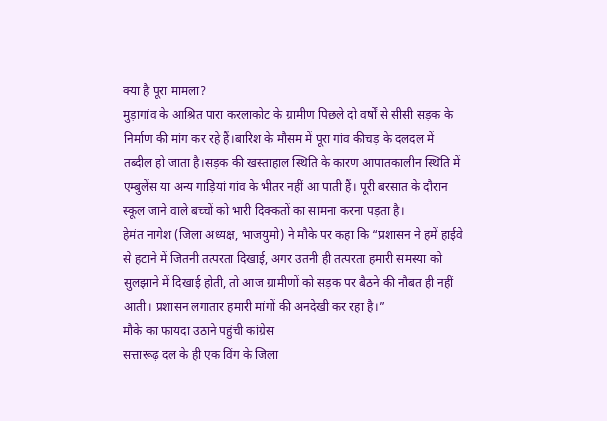क्या है पूरा मामला?
मुड़ागांव के आश्रित पारा करलाकोट के ग्रामीण पिछले दो वर्षों से सीसी सड़क के निर्माण की मांग कर रहे हैं।बारिश के मौसम में पूरा गांव कीचड़ के दलदल में तब्दील हो जाता है।सड़क की खस्ताहाल स्थिति के कारण आपातकालीन स्थिति में एम्बुलेंस या अन्य गाड़ियां गांव के भीतर नहीं आ पाती हैं। पूरी बरसात के दौरान स्कूल जाने वाले बच्चों को भारी दिक्कतों का सामना करना पड़ता है।
हेमंत नागेश (जिला अध्यक्ष, भाजयुमो) ने मौके पर कहा कि “प्रशासन ने हमें हाईवे से हटाने में जितनी तत्परता दिखाई, अगर उतनी ही तत्परता हमारी समस्या को सुलझाने में दिखाई होती, तो आज ग्रामीणों को सड़क पर बैठने की नौबत ही नहीं आती। प्रशासन लगातार हमारी मांगों की अनदेखी कर रहा है।”
मौके का फायदा उठाने पहुंची कांग्रेस
सत्तारूढ़ दल के ही एक विंग के जिला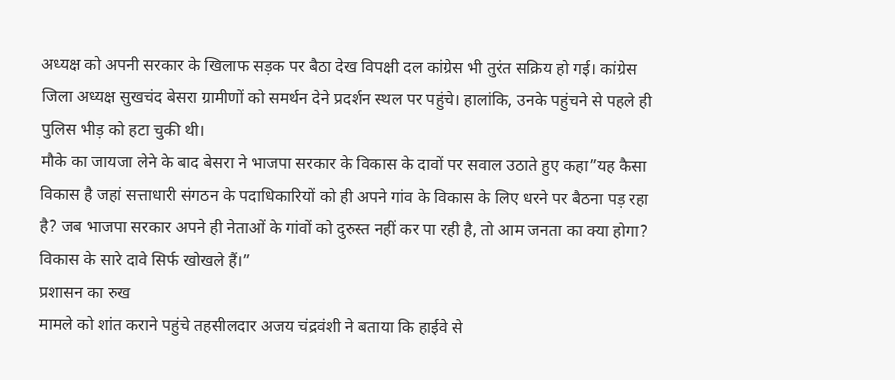अध्यक्ष को अपनी सरकार के खिलाफ सड़क पर बैठा देख विपक्षी दल कांग्रेस भी तुरंत सक्रिय हो गई। कांग्रेस जिला अध्यक्ष सुखचंद बेसरा ग्रामीणों को समर्थन देने प्रदर्शन स्थल पर पहुंचे। हालांकि, उनके पहुंचने से पहले ही पुलिस भीड़ को हटा चुकी थी।
मौके का जायजा लेने के बाद बेसरा ने भाजपा सरकार के विकास के दावों पर सवाल उठाते हुए कहा”यह कैसा विकास है जहां सत्ताधारी संगठन के पदाधिकारियों को ही अपने गांव के विकास के लिए धरने पर बैठना पड़ रहा है? जब भाजपा सरकार अपने ही नेताओं के गांवों को दुरुस्त नहीं कर पा रही है, तो आम जनता का क्या होगा? विकास के सारे दावे सिर्फ खोखले हैं।”
प्रशासन का रुख
मामले को शांत कराने पहुंचे तहसीलदार अजय चंद्रवंशी ने बताया कि हाईवे से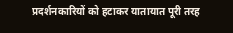प्रदर्शनकारियों को हटाकर यातायात पूरी तरह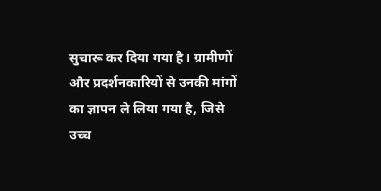सुचारू कर दिया गया है। ग्रामीणों और प्रदर्शनकारियों से उनकी मांगों का ज्ञापन ले लिया गया है, जिसे उच्च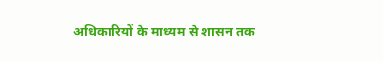अधिकारियों के माध्यम से शासन तक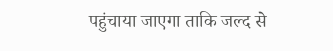पहुंचाया जाएगा ताकि जल्द से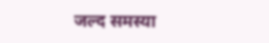जल्द समस्या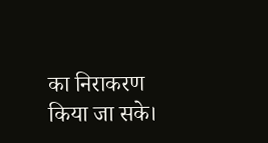का निराकरण किया जा सके।